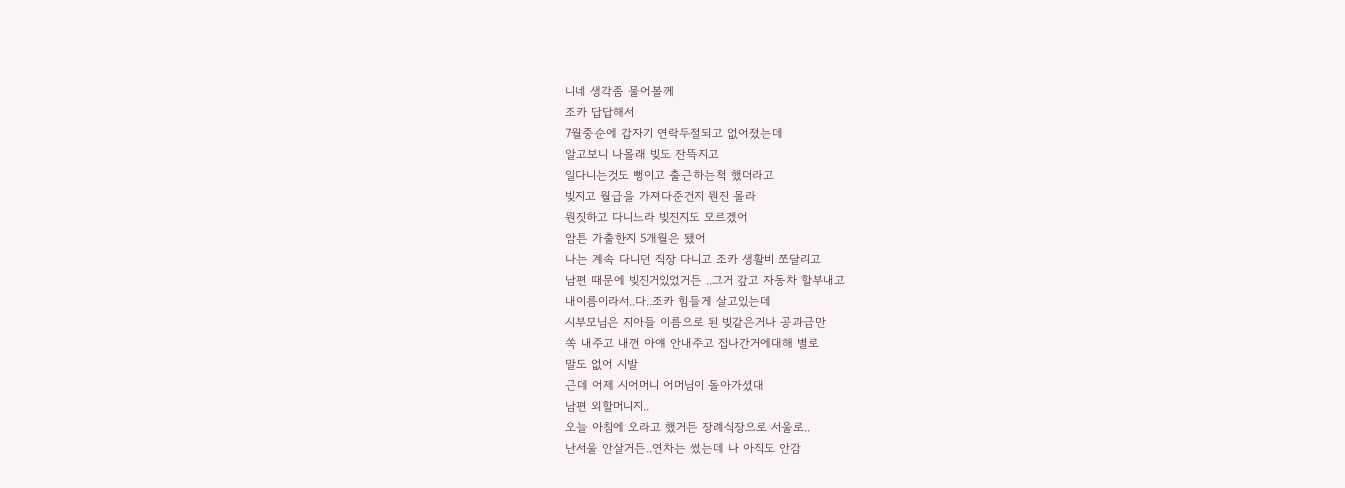니네 생각좀 물어볼께
조카 답답해서
7월중순에 갑자기 연락두절되고 없어졌는데
알고보니 나몰래 빚도 잔뜩지고
일다니는것도 뻥이고 출근하는척 했더라고
빚지고 월급을 가져다준건지 뭔진 몰라
뭔짓하고 다니느라 빚진지도 모르겠어
암튼 가출한지 5개월은 됐어
나는 계속 다니던 직장 다니고 조카 생활비 쪼달리고
남편 때문에 빚진거있었거든 ..그거 갚고 자동차 할부내고
내이름이라서..다..조카 힘들게 살고있는데
시부모님은 지아들 이름으로 된 빚같은거나 공과금만
쏙 내주고 내껀 아얘 안내주고 집나간거에대해 별로
말도 없어 시발
근데 어제 시어머니 어머님이 돌아가셨대
남편 외할머니지..
오늘 아침에 오라고 했거든 장례식장으로 서울로..
난서울 안살거든..연차는 썼는데 나 아직도 안감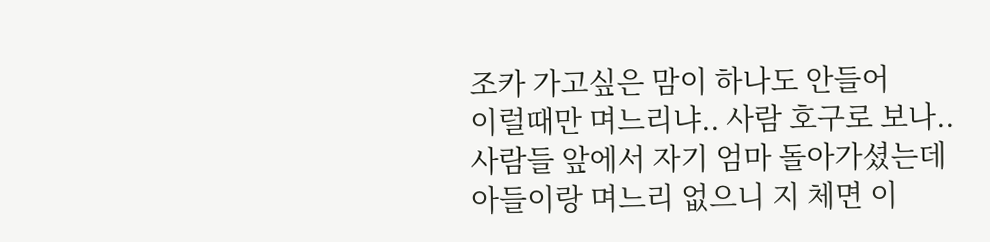조카 가고싶은 맘이 하나도 안들어
이럴때만 며느리냐.. 사람 호구로 보나..
사람들 앞에서 자기 엄마 돌아가셨는데
아들이랑 며느리 없으니 지 체면 이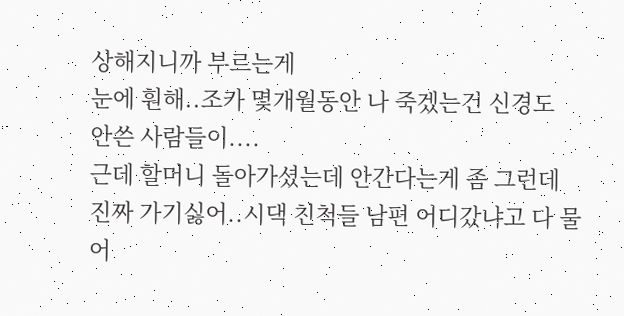상해지니까 부르는게
눈에 훤해..조카 몇개월동안 나 죽겠는건 신경도
안쓴 사람들이....
근데 할머니 돌아가셨는데 안간다는게 좀 그런데
진짜 가기싫어..시댁 친척들 남편 어디갔냐고 다 물어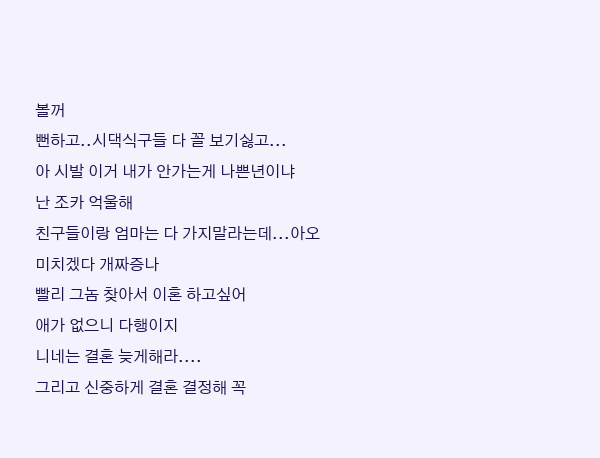볼꺼
뻔하고..시댁식구들 다 꼴 보기싫고...
아 시발 이거 내가 안가는게 나쁜년이냐
난 조카 억울해
친구들이랑 엄마는 다 가지말라는데...아오
미치겠다 개짜증나
빨리 그놈 찾아서 이혼 하고싶어
애가 없으니 다행이지
니네는 결혼 늦게해라....
그리고 신중하게 결혼 결정해 꼭